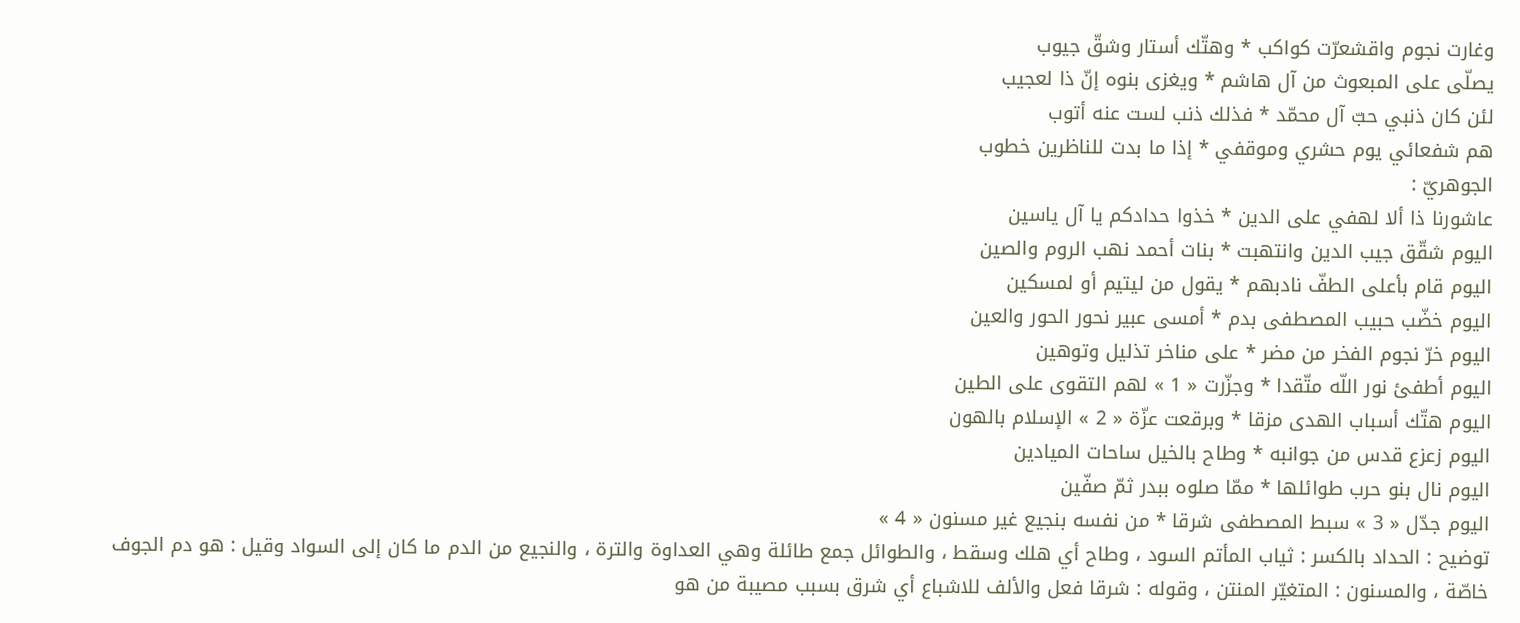وغارت نجوم واقشعرّت كواكب * وهتّك أستار وشقّ جيوب
يصلّى على المبعوث من آل هاشم * ويغزى بنوه إنّ ذا لعجيب
لئن كان ذنبي حبّ آل محمّد * فذلك ذنب لست عنه أتوب
هم شفعائي يوم حشري وموقفي * إذا ما بدت للناظرين خطوب
الجوهريّ :
عاشورنا ذا ألا لهفي على الدين * خذوا حدادكم يا آل ياسين
اليوم شقّق جيب الدين وانتهبت * بنات أحمد نهب الروم والصين
اليوم قام بأعلى الطفّ نادبهم * يقول من ليتيم أو لمسكين
اليوم خضّب حبيب المصطفى بدم * أمسى عبير نحور الحور والعين
اليوم خرّ نجوم الفخر من مضر * على مناخر تذليل وتوهين
اليوم أطفئ نور اللّه متّقدا * وجزّرت « 1 » لهم التقوى على الطين
اليوم هتّك أسباب الهدى مزقا * وبرقعت عزّة « 2 » الإسلام بالهون
اليوم زعزع قدس من جوانبه * وطاح بالخيل ساحات الميادين
اليوم نال بنو حرب طوائلها * ممّا صلوه ببدر ثمّ صفّين
اليوم جدّل « 3 » سبط المصطفى شرقا * من نفسه بنجيع غير مسنون « 4 »
توضيح : الحداد بالكسر : ثياب المأتم السود ، وطاح أي هلك وسقط ، والطوائل جمع طائلة وهي العداوة والترة ، والنجيع من الدم ما كان إلى السواد وقيل : هو دم الجوف خاصّة ، والمسنون : المتغيّر المنتن ، وقوله : شرقا فعل والألف للاشباع أي شرق بسبب مصيبة من هو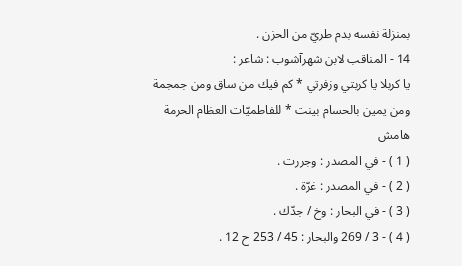بمنزلة نفسه بدم طريّ من الحزن .
14 - المناقب لابن شهرآشوب : شاعر :
يا كربلا يا كربتي وزفرتي * كم فيك من ساق ومن جمجمة
ومن يمين بالحسام بينت * للفاطميّات العظام الحرمة
هامش
( 1 ) - في المصدر : وجررت .
( 2 ) - في المصدر : غرّة .
( 3 ) - في البحار : وخ / جدّك .
( 4 ) - 3 / 269 والبحار : 45 / 253 ح 12 .